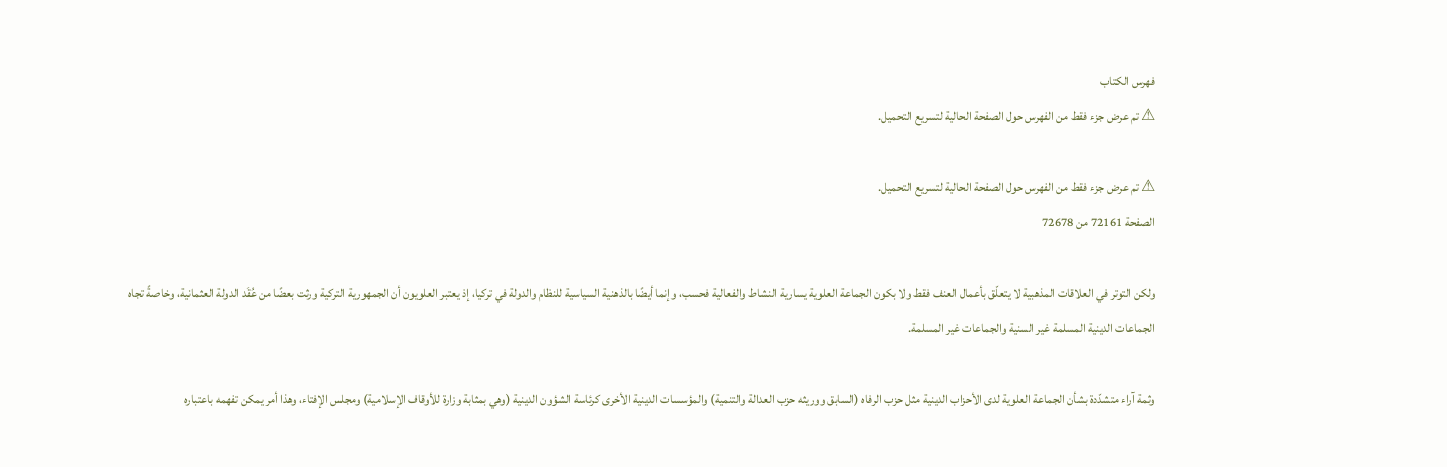فهرس الكتاب
⚠ تم عرض جزء فقط من الفهرس حول الصفحة الحالية لتسريع التحميل.

⚠ تم عرض جزء فقط من الفهرس حول الصفحة الحالية لتسريع التحميل.
الصفحة 72161 من 72678

ولكن التوتر في العلاقات المذهبية لا يتعلّق بأعمال العنف فقط ولا بكون الجماعة العلوية يسارية النشاط والفعالية فحسب، وإنما أيضًا بالذهنية السياسية للنظام والدولة في تركيا، إذ يعتبر العلويون أن الجمهورية التركية ورثت بعضًا من عُقَد الدولة العثمانية، وخاصةً تجاه الجماعات الدينية المسلمة غير السنية والجماعات غير المسلمة.

وثمة آراء متشدّدة بشأن الجماعة العلوية لدى الأحزاب الدينية مثل حزب الرفاه (السابق ووريثه حزب العدالة والتنمية) والمؤسسات الدينية الأخرى كرئاسة الشؤون الدينية (وهي بمثابة وزارة للأوقاف الإسلامية) ومجلس الإفتاء، وهذا أمر يمكن تفهمه باعتباره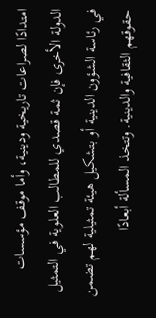امتدادًا لصراعات تاريخية ودينية، وأما موقف مؤسسات الدولة الأخرى فإن ثمة قصدي للمطالب العلوية في التمثيل في رئاسة الشؤون الدينية أو بتشكيل هيئة تمثيلية لهم تضمن حقوقهم الثقافية والدينية. وتتخذ المسألة أبعادًا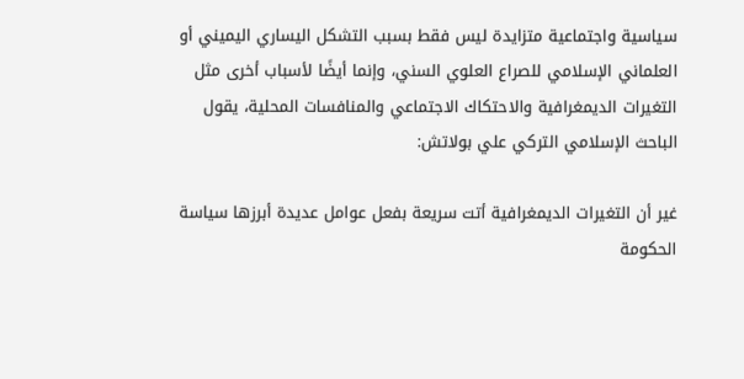سياسية واجتماعية متزايدة ليس فقط بسبب التشكل اليساري اليميني أو العلماني الإسلامي للصراع العلوي السني، وإنما أيضًا لأسباب أخرى مثل التغيرات الديمغرافية والاحتكاك الاجتماعي والمنافسات المحلية، يقول الباحث الإسلامي التركي علي بولاتش:

غير أن التغيرات الديمغرافية أتت سريعة بفعل عوامل عديدة أبرزها سياسة الحكومة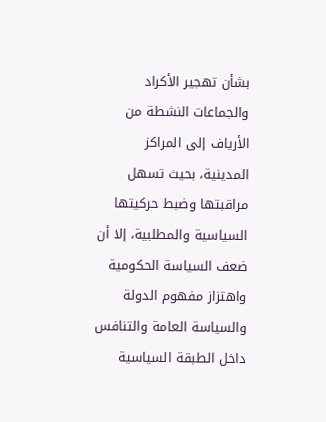بشأن تهجير الأكراد والجماعات النشطة من الأرياف إلى المراكز المدينية، بحيث تسهل مراقبتها وضبط حركيتها السياسية والمطلبية، إلا أن ضعف السياسة الحكومية واهتزاز مفهوم الدولة والسياسة العامة والتنافس داخل الطبقة السياسية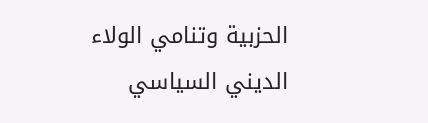الحزبية وتنامي الولاء الديني السياسي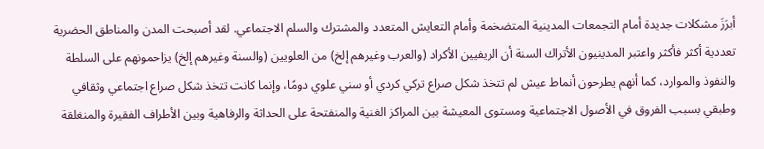أبرَزَ مشكلات جديدة أمام التجمعات المدينية المتضخمة وأمام التعايش المتعدد والمشترك والسلم الاجتماعي. لقد أصبحت المدن والمناطق الحضرية تعددية أكثر فأكثر واعتبر المدينيون الأتراك السنة أن الريفيين الأكراد (والعرب وغيرهم إلخ) من العلويين (والسنة وغيرهم إلخ) يزاحمونهم على السلطة والنفوذ والموارد، كما أنهم يطرحون أنماط عيش لم تتخذ شكل صراع تركي كردي أو سني علوي دومًا، وإنما كانت تتخذ شكل صراع اجتماعي وثقافي وطبقي بسبب الفروق في الأصول الاجتماعية ومستوى المعيشة بين المراكز الغنية والمنفتحة على الحداثة والرفاهية وبين الأطراف الفقيرة والمنغلقة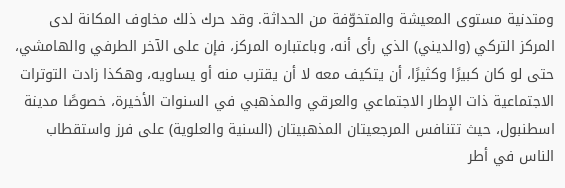ومتدنية مستوى المعيشة والمتخوّفة من الحداثة. وقد حرك ذلك مخاوف المكانة لدى المركز التركي (والديني) الذي رأى أنه، وباعتباره المركز، فإن على الآخر الطرفي والهامشي، حتى لو كان كبيرًا وكثيرًا، أن يتكيف معه لا أن يقترب منه أو يساويه، وهكذا زادت التوترات الاجتماعية ذات الإطار الاجتماعي والعرقي والمذهبي في السنوات الأخيرة، خصوصًا مدينة اسطنبول، حيث تتنافس المرجعيتان المذهبيتان (السنية والعلوية) على فرز واستقطاب الناس في أطر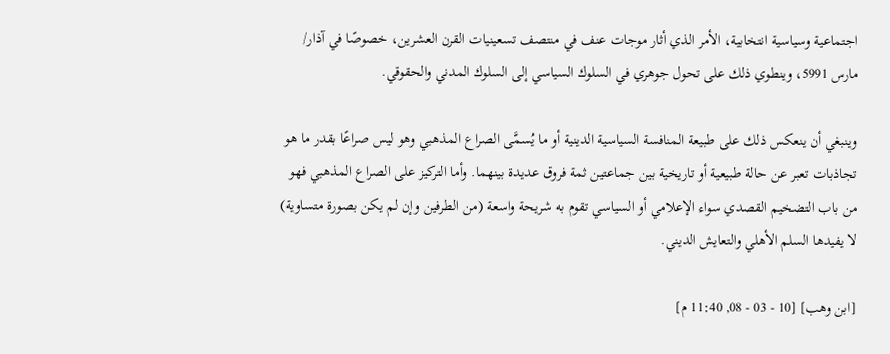اجتماعية وسياسية انتخابية، الأمر الذي أثار موجات عنف في منتصف تسعينيات القرن العشرين، خصوصًا في آذار/ مارس 5991، وينطوي ذلك على تحول جوهري في السلوك السياسي إلى السلوك المدني والحقوقي.

وينبغي أن ينعكس ذلك على طبيعة المنافسة السياسية الدينية أو ما يُسمَّى الصراع المذهبي وهو ليس صراعًا بقدر ما هو تجاذبات تعبر عن حالة طبيعية أو تاريخية بين جماعتين ثمة فروق عديدة بينهما. وأما التركيز على الصراع المذهبي فهو من باب التضخيم القصدي سواء الإعلامي أو السياسي تقوم به شريحة واسعة (من الطرفين وإن لم يكن بصورة متساوية) لا يفيدها السلم الأهلي والتعايش الديني.

[ابن وهب] [10 - 03 - 08, 11:40 م]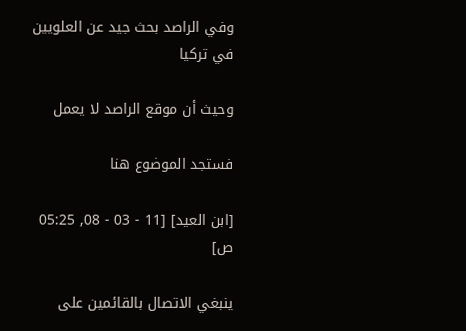وفي الراصد بحث جيد عن العلويين في تركيا

وحيث أن موقع الراصد لا يعمل

فستجد الموضوع هنا

[ابن العيد] [11 - 03 - 08, 05:25 ص]

ينبغي الاتصال بالقائمين على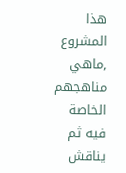هذا المشروع ,ماهي مناهجهم الخاصة فيه ثم يناقش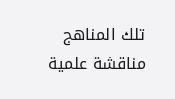تلك المناهج مناقشة علمية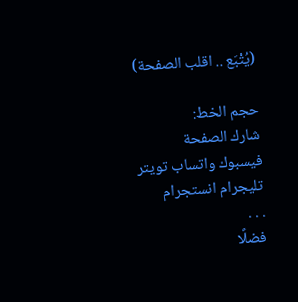(يُتْبَع .. اقلب الصفحة)

حجم الخط:
شارك الصفحة
فيسبوك واتساب تويتر تليجرام انستجرام
. . .
فضلًا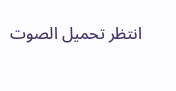انتظر تحميل الصوت